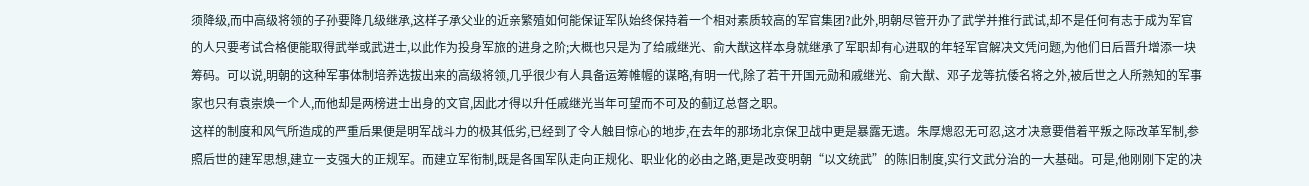须降级,而中高级将领的子孙要降几级继承,这样子承父业的近亲繁殖如何能保证军队始终保持着一个相对素质较高的军官集团?此外,明朝尽管开办了武学并推行武试,却不是任何有志于成为军官的人只要考试合格便能取得武举或武进士,以此作为投身军旅的进身之阶;大概也只是为了给戚继光、俞大猷这样本身就继承了军职却有心进取的年轻军官解决文凭问题,为他们日后晋升增添一块筹码。可以说,明朝的这种军事体制培养选拔出来的高级将领,几乎很少有人具备运筹帷幄的谋略,有明一代,除了若干开国元勋和戚继光、俞大猷、邓子龙等抗倭名将之外,被后世之人所熟知的军事家也只有袁崇焕一个人,而他却是两榜进士出身的文官,因此才得以升任戚继光当年可望而不可及的蓟辽总督之职。
这样的制度和风气所造成的严重后果便是明军战斗力的极其低劣,已经到了令人触目惊心的地步,在去年的那场北京保卫战中更是暴露无遗。朱厚熜忍无可忍,这才决意要借着平叛之际改革军制,参照后世的建军思想,建立一支强大的正规军。而建立军衔制,既是各国军队走向正规化、职业化的必由之路,更是改变明朝“以文统武”的陈旧制度,实行文武分治的一大基础。可是,他刚刚下定的决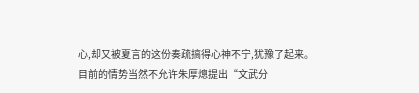心,却又被夏言的这份奏疏搞得心神不宁,犹豫了起来。
目前的情势当然不允许朱厚熜提出“文武分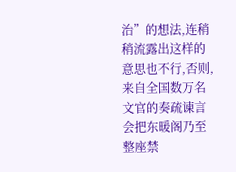治”的想法,连稍稍流露出这样的意思也不行,否则,来自全国数万名文官的奏疏谏言会把东暖阁乃至整座禁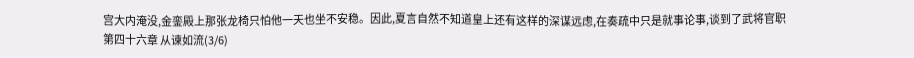宫大内淹没,金銮殿上那张龙椅只怕他一天也坐不安稳。因此,夏言自然不知道皇上还有这样的深谋远虑,在奏疏中只是就事论事,谈到了武将官职
第四十六章 从谏如流(3/6)